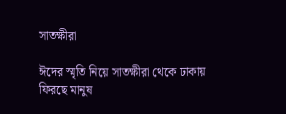সাতক্ষীরা

ঈদের স্মৃতি নিয়ে সাতক্ষীরা থেকে ঢাকায় ফিরছে মানুষ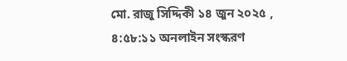মো. রাজু সিদ্দিকী ১৪ জুন ২০২৫ , ৪:৫৮:১১ অনলাইন সংস্করণ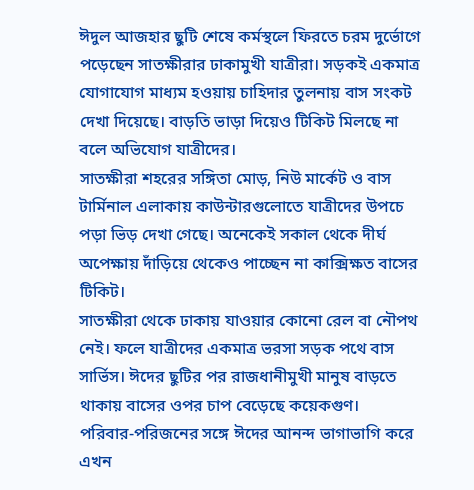ঈদুল আজহার ছুটি শেষে কর্মস্থলে ফিরতে চরম দুর্ভোগে পড়েছেন সাতক্ষীরার ঢাকামুখী যাত্রীরা। সড়কই একমাত্র যোগাযোগ মাধ্যম হওয়ায় চাহিদার তুলনায় বাস সংকট দেখা দিয়েছে। বাড়তি ভাড়া দিয়েও টিকিট মিলছে না বলে অভিযোগ যাত্রীদের।
সাতক্ষীরা শহরের সঙ্গিতা মোড়, নিউ মার্কেট ও বাস টার্মিনাল এলাকায় কাউন্টারগুলোতে যাত্রীদের উপচে পড়া ভিড় দেখা গেছে। অনেকেই সকাল থেকে দীর্ঘ অপেক্ষায় দাঁড়িয়ে থেকেও পাচ্ছেন না কাক্সিক্ষত বাসের টিকিট।
সাতক্ষীরা থেকে ঢাকায় যাওয়ার কোনো রেল বা নৌপথ নেই। ফলে যাত্রীদের একমাত্র ভরসা সড়ক পথে বাস সার্ভিস। ঈদের ছুটির পর রাজধানীমুখী মানুষ বাড়তে থাকায় বাসের ওপর চাপ বেড়েছে কয়েকগুণ।
পরিবার-পরিজনের সঙ্গে ঈদের আনন্দ ভাগাভাগি করে এখন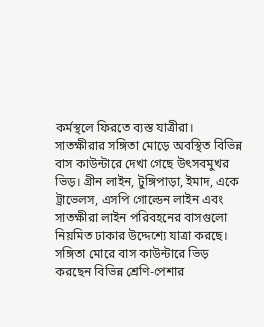কর্মস্থলে ফিরতে ব্যস্ত যাত্রীরা। সাতক্ষীরার সঙ্গিতা মোড়ে অবস্থিত বিভিন্ন বাস কাউন্টারে দেখা গেছে উৎসবমুখর ভিড়। গ্রীন লাইন, টুঙ্গিপাড়া, ইমাদ, একে ট্রাভেলস, এসপি গোল্ডেন লাইন এবং সাতক্ষীরা লাইন পরিবহনের বাসগুলো নিয়মিত ঢাকার উদ্দেশ্যে যাত্রা করছে।
সঙ্গিতা মোরে বাস কাউন্টারে ভিড় করছেন বিভিন্ন শ্রেণি-পেশার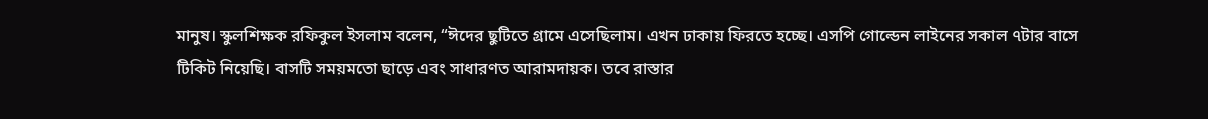মানুষ। স্কুলশিক্ষক রফিকুল ইসলাম বলেন, “ঈদের ছুটিতে গ্রামে এসেছিলাম। এখন ঢাকায় ফিরতে হচ্ছে। এসপি গোল্ডেন লাইনের সকাল ৭টার বাসে টিকিট নিয়েছি। বাসটি সময়মতো ছাড়ে এবং সাধারণত আরামদায়ক। তবে রাস্তার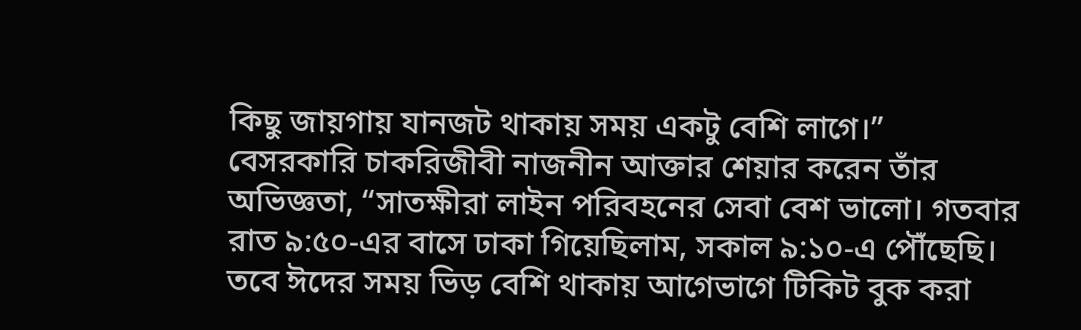কিছু জায়গায় যানজট থাকায় সময় একটু বেশি লাগে।”
বেসরকারি চাকরিজীবী নাজনীন আক্তার শেয়ার করেন তাঁর অভিজ্ঞতা, “সাতক্ষীরা লাইন পরিবহনের সেবা বেশ ভালো। গতবার রাত ৯:৫০-এর বাসে ঢাকা গিয়েছিলাম, সকাল ৯:১০-এ পৌঁছেছি। তবে ঈদের সময় ভিড় বেশি থাকায় আগেভাগে টিকিট বুক করা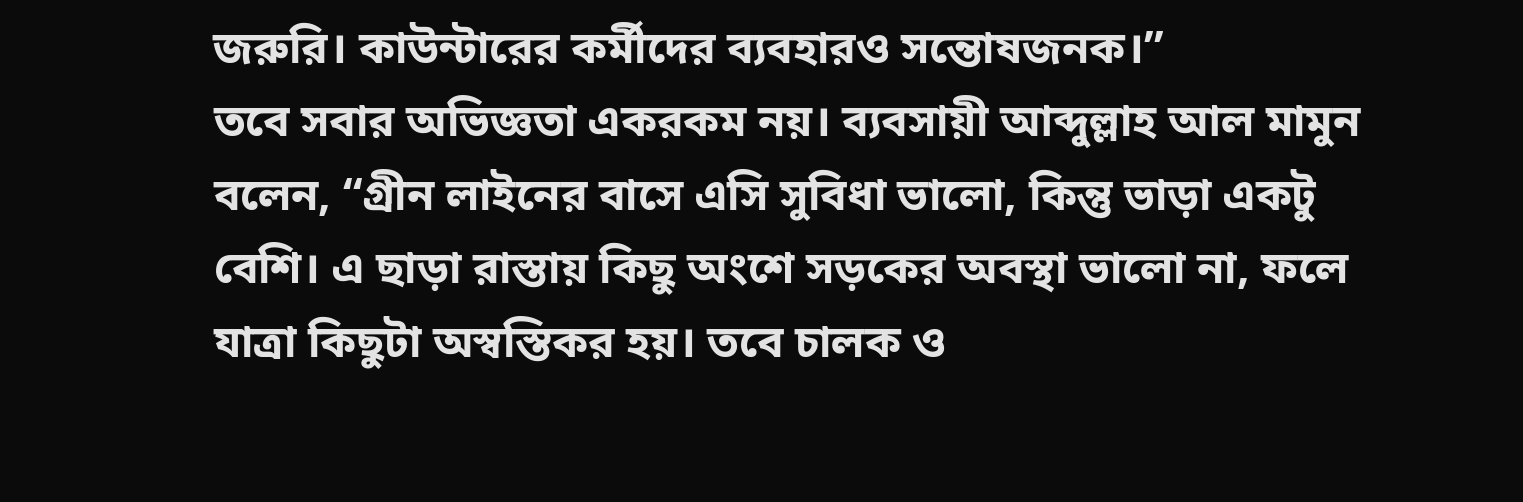জরুরি। কাউন্টারের কর্মীদের ব্যবহারও সন্তোষজনক।”
তবে সবার অভিজ্ঞতা একরকম নয়। ব্যবসায়ী আব্দুল্লাহ আল মামুন বলেন, “গ্রীন লাইনের বাসে এসি সুবিধা ভালো, কিন্তু ভাড়া একটু বেশি। এ ছাড়া রাস্তায় কিছু অংশে সড়কের অবস্থা ভালো না, ফলে যাত্রা কিছুটা অস্বস্তিকর হয়। তবে চালক ও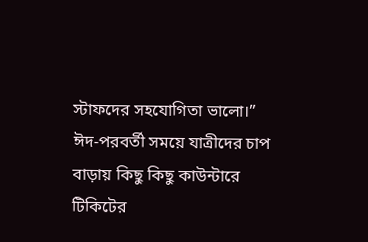স্টাফদের সহযোগিতা ভালো।”
ঈদ-পরবর্তী সময়ে যাত্রীদের চাপ বাড়ায় কিছু কিছু কাউন্টারে টিকিটের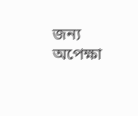জন্য অপেক্ষা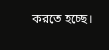করতে হচ্ছে।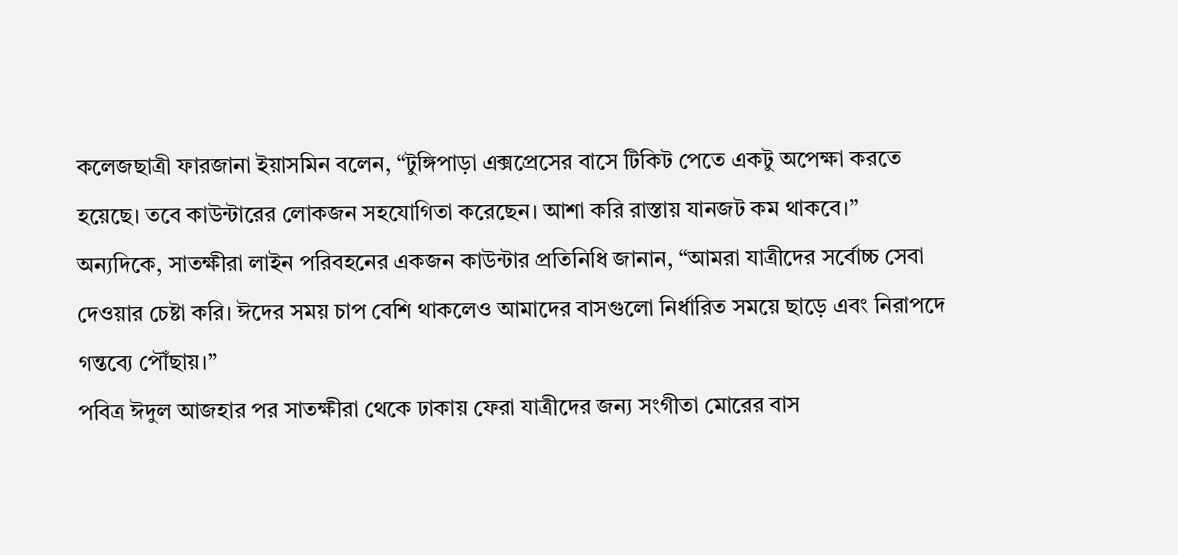কলেজছাত্রী ফারজানা ইয়াসমিন বলেন, “টুঙ্গিপাড়া এক্সপ্রেসের বাসে টিকিট পেতে একটু অপেক্ষা করতে হয়েছে। তবে কাউন্টারের লোকজন সহযোগিতা করেছেন। আশা করি রাস্তায় যানজট কম থাকবে।”
অন্যদিকে, সাতক্ষীরা লাইন পরিবহনের একজন কাউন্টার প্রতিনিধি জানান, “আমরা যাত্রীদের সর্বোচ্চ সেবা দেওয়ার চেষ্টা করি। ঈদের সময় চাপ বেশি থাকলেও আমাদের বাসগুলো নির্ধারিত সময়ে ছাড়ে এবং নিরাপদে গন্তব্যে পৌঁছায়।”
পবিত্র ঈদুল আজহার পর সাতক্ষীরা থেকে ঢাকায় ফেরা যাত্রীদের জন্য সংগীতা মোরের বাস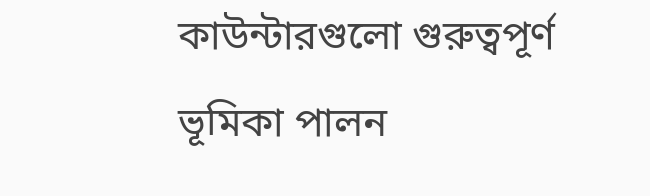কাউন্টারগুলো গুরুত্বপূর্ণ ভূমিকা পালন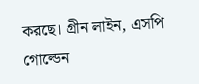করছে। গ্রীন লাইন, এসপি গোল্ডেন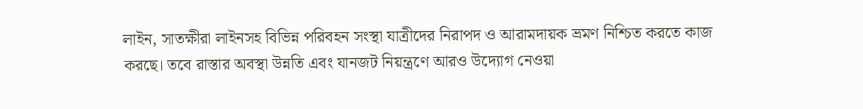লাইন, সাতক্ষীরা লাইনসহ বিভিন্ন পরিবহন সংস্থা যাত্রীদের নিরাপদ ও আরামদায়ক ভ্রমণ নিশ্চিত করতে কাজ করছে। তবে রাস্তার অবস্থা উন্নতি এবং যানজট নিয়ন্ত্রণে আরও উদ্যোগ নেওয়া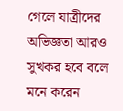গেলে যাত্রীদের অভিজ্ঞতা আরও সুখকর হবে বলে মনে করেন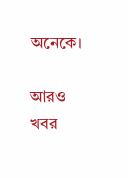অনেকে।

আরও খবর